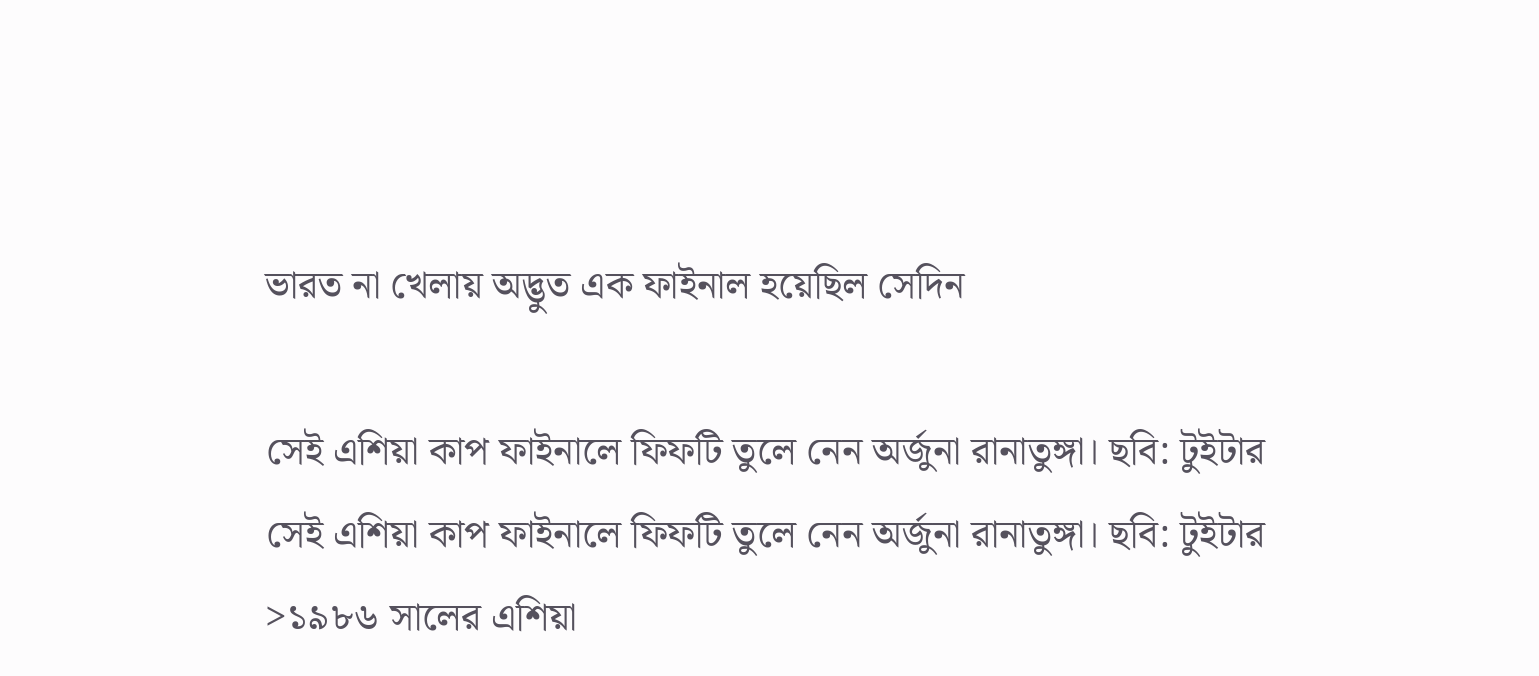ভারত না খেলায় অদ্ভুত এক ফাইনাল হয়েছিল সেদিন

সেই এশিয়া কাপ ফাইনালে ফিফটি তুলে নেন অর্জুনা রানাতুঙ্গা। ছবি: টুইটার
সেই এশিয়া কাপ ফাইনালে ফিফটি তুলে নেন অর্জুনা রানাতুঙ্গা। ছবি: টুইটার
>১৯৮৬ সালের এশিয়া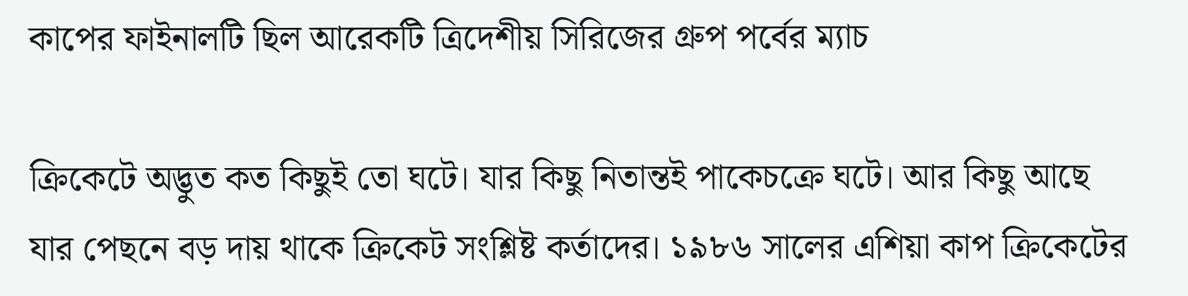কাপের ফাইনালটি ছিল আরেকটি ত্রিদেশীয় সিরিজের গ্রুপ পর্বের ম্যাচ

ক্রিকেটে অদ্ভুত কত কিছুই তো ঘটে। যার কিছু নিতান্তই পাকেচক্রে ঘটে। আর কিছু আছে যার পেছনে বড় দায় থাকে ক্রিকেট সংশ্লিষ্ট কর্তাদের। ১৯৮৬ সালের এশিয়া কাপ ক্রিকেটের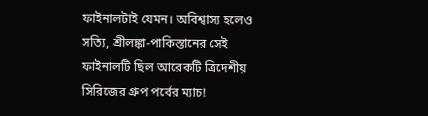ফাইনালটাই যেমন। অবিশ্বাস্য হলেও সত্যি, শ্রীলঙ্কা-পাকিস্তানের সেই ফাইনালটি ছিল আরেকটি ত্রিদেশীয় সিরিজের গ্রুপ পর্বের ম্যাচ!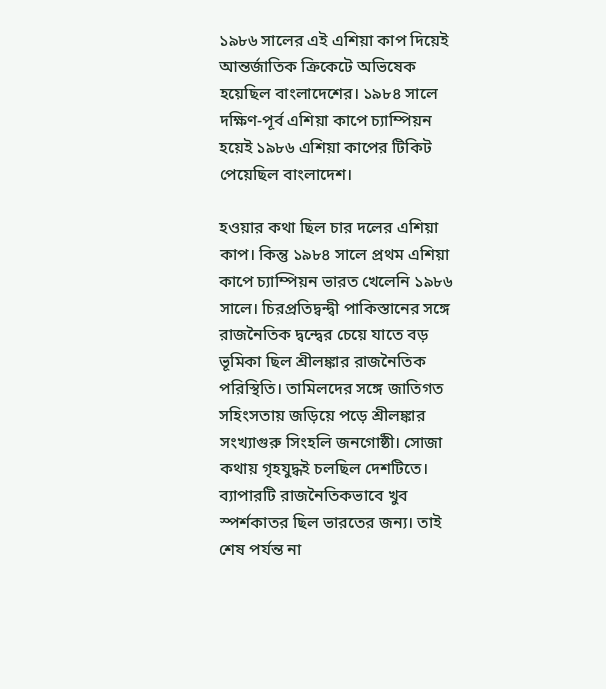১৯৮৬ সালের এই এশিয়া কাপ দিয়েই আন্তর্জাতিক ক্রিকেটে অভিষেক হয়েছিল বাংলাদেশের। ১৯৮৪ সালে দক্ষিণ-পূর্ব এশিয়া কাপে চ্যাম্পিয়ন হয়েই ১৯৮৬ এশিয়া কাপের টিকিট পেয়েছিল বাংলাদেশ।

হওয়ার কথা ছিল চার দলের এশিয়া কাপ। কিন্তু ১৯৮৪ সালে প্রথম এশিয়া কাপে চ্যাম্পিয়ন ভারত খেলেনি ১৯৮৬ সালে। চিরপ্রতিদ্বন্দ্বী পাকিস্তানের সঙ্গে রাজনৈতিক দ্বন্দ্বের চেয়ে যাতে বড় ভূমিকা ছিল শ্রীলঙ্কার রাজনৈতিক পরিস্থিতি। তামিলদের সঙ্গে জাতিগত সহিংসতায় জড়িয়ে পড়ে শ্রীলঙ্কার সংখ্যাগুরু সিংহলি জনগোষ্ঠী। সোজা কথায় গৃহযুদ্ধই চলছিল দেশটিতে। ব্যাপারটি রাজনৈতিকভাবে খুব স্পর্শকাতর ছিল ভারতের জন্য। তাই শেষ পর্যন্ত না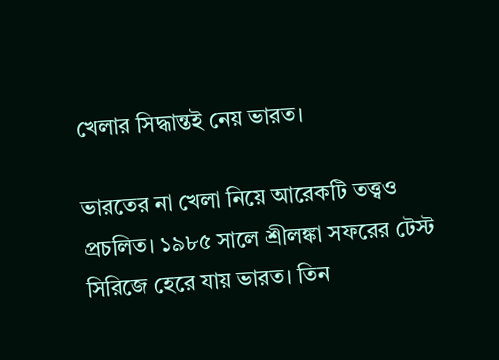খেলার সিদ্ধান্তই নেয় ভারত।

ভারতের না খেলা নিয়ে আরেকটি তত্ত্বও প্রচলিত। ১৯৮৫ সালে শ্রীলঙ্কা সফরের টেস্ট সিরিজে হেরে যায় ভারত। তিন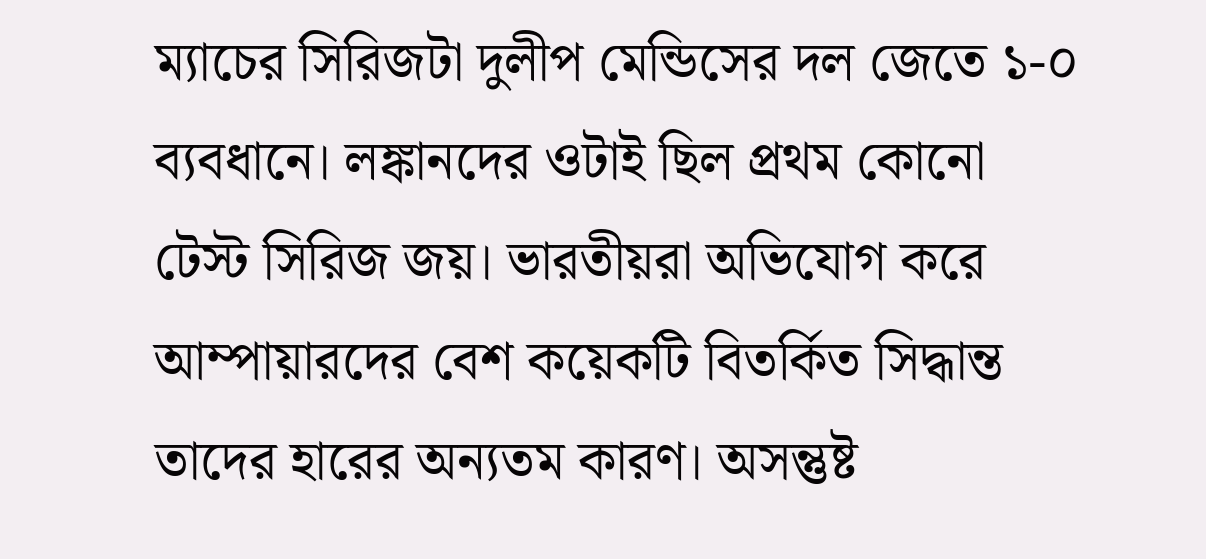ম্যাচের সিরিজটা দুলীপ মেন্ডিসের দল জেতে ১-০ ব্যবধানে। লঙ্কানদের ওটাই ছিল প্রথম কোনো টেস্ট সিরিজ জয়। ভারতীয়রা অভিযোগ করে আম্পায়ারদের বেশ কয়েকটি বিতর্কিত সিদ্ধান্ত তাদের হারের অন্যতম কারণ। অসন্তুষ্ট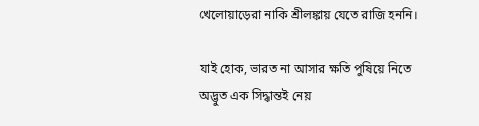খেলোয়াড়েরা নাকি শ্রীলঙ্কায় যেতে রাজি হননি।

যাই হোক, ভারত না আসার ক্ষতি পুষিয়ে নিতে অদ্ভুত এক সিদ্ধান্তই নেয়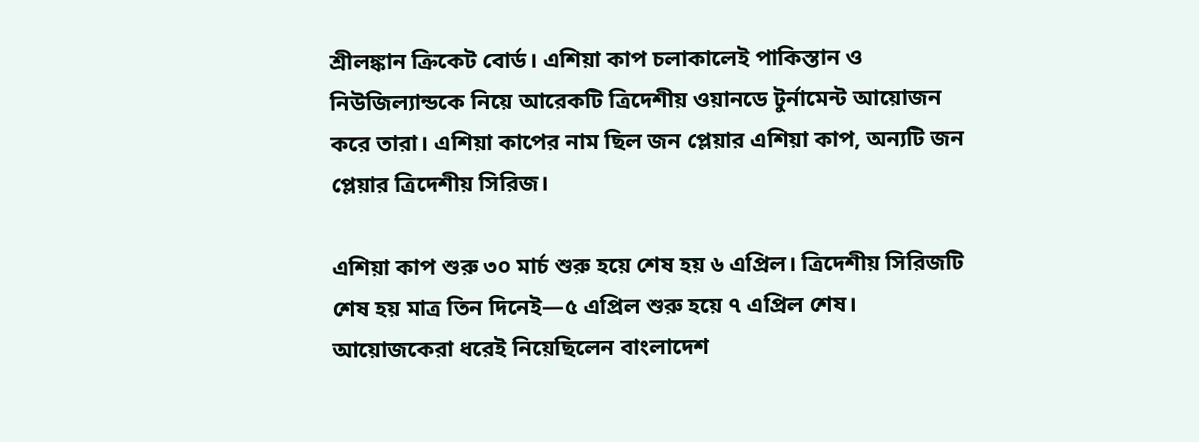শ্রীলঙ্কান ক্রিকেট বোর্ড। এশিয়া কাপ চলাকালেই পাকিস্তান ও নিউজিল্যান্ডকে নিয়ে আরেকটি ত্রিদেশীয় ওয়ানডে টুর্নামেন্ট আয়োজন করে তারা। এশিয়া কাপের নাম ছিল জন প্লেয়ার এশিয়া কাপ, অন্যটি জন প্লেয়ার ত্রিদেশীয় সিরিজ।

এশিয়া কাপ শুরু ৩০ মার্চ শুরু হয়ে শেষ হয় ৬ এপ্রিল। ত্রিদেশীয় সিরিজটি শেষ হয় মাত্র তিন দিনেই—৫ এপ্রিল শুরু হয়ে ৭ এপ্রিল শেষ। আয়োজকেরা ধরেই নিয়েছিলেন বাংলাদেশ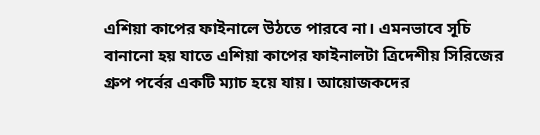এশিয়া কাপের ফাইনালে উঠতে পারবে না। এমনভাবে সূচি বানানো হয় যাতে এশিয়া কাপের ফাইনালটা ত্রিদেশীয় সিরিজের গ্রুপ পর্বের একটি ম্যাচ হয়ে যায়। আয়োজকদের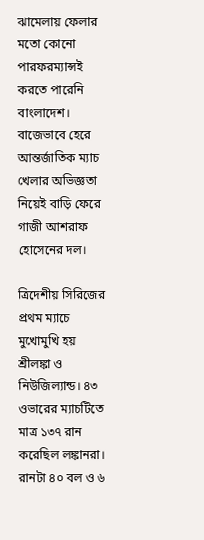ঝামেলায় ফেলার মতো কোনো পারফরম্যান্সই করতে পারেনি বাংলাদেশ। বাজেভাবে হেরে আন্তর্জাতিক ম্যাচ খেলার অভিজ্ঞতা নিয়েই বাড়ি ফেরে গাজী আশরাফ হোসেনের দল।

ত্রিদেশীয় সিরিজের প্রথম ম্যাচে মুখোমুখি হয় শ্রীলঙ্কা ও নিউজিল্যান্ড। ৪৩ ওভারের ম্যাচটিতে মাত্র ১৩৭ রান করেছিল লঙ্কানরা। রানটা ৪০ বল ও ৬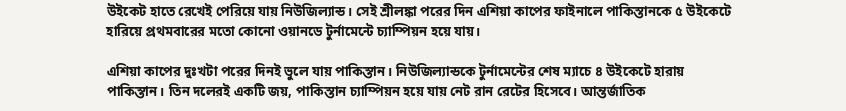উইকেট হাতে রেখেই পেরিয়ে যায় নিউজিল্যান্ড। সেই শ্রীলঙ্কা পরের দিন এশিয়া কাপের ফাইনালে পাকিস্তানকে ৫ উইকেটে হারিয়ে প্রথমবারের মতো কোনো ওয়ানডে টুর্নামেন্টে চ্যাম্পিয়ন হয়ে যায়।

এশিয়া কাপের দুঃখটা পরের দিনই ভুলে যায় পাকিস্তান। নিউজিল্যান্ডকে টুর্নামেন্টের শেষ ম্যাচে ৪ উইকেটে হারায় পাকিস্তান। তিন দলেরই একটি জয়, পাকিস্তান চ্যাম্পিয়ন হয়ে যায় নেট রান রেটের হিসেবে। আন্তর্জাতিক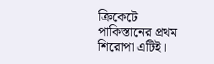ক্রিকেটে পাকিস্তানের প্রথম শিরোপা এটিই।